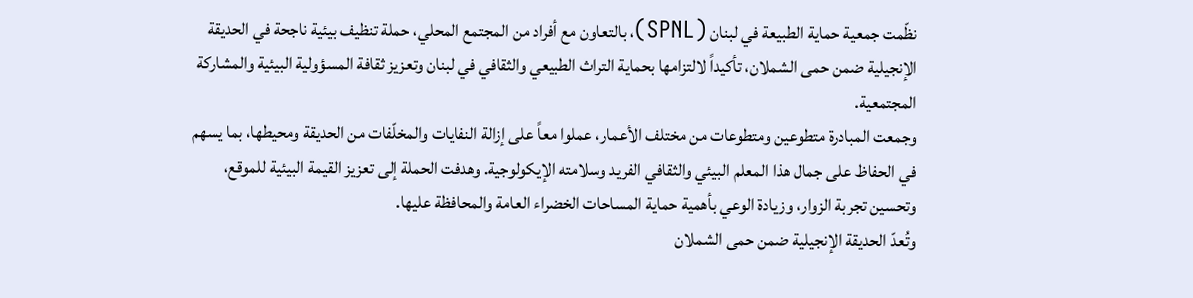نظّمت جمعية حماية الطبيعة في لبنان (SPNL)، بالتعاون مع أفراد من المجتمع المحلي، حملة تنظيف بيئية ناجحة في الحديقة الإنجيلية ضمن حمى الشملان، تأكيداً لالتزامها بحماية التراث الطبيعي والثقافي في لبنان وتعزيز ثقافة المسؤولية البيئية والمشاركة المجتمعية.
وجمعت المبادرة متطوعين ومتطوعات من مختلف الأعمار، عملوا معاً على إزالة النفايات والمخلّفات من الحديقة ومحيطها، بما يسهم في الحفاظ على جمال هذا المعلم البيئي والثقافي الفريد وسلامته الإيكولوجية. وهدفت الحملة إلى تعزيز القيمة البيئية للموقع، وتحسين تجربة الزوار، وزيادة الوعي بأهمية حماية المساحات الخضراء العامة والمحافظة عليها.
وتُعدّ الحديقة الإنجيلية ضمن حمى الشملان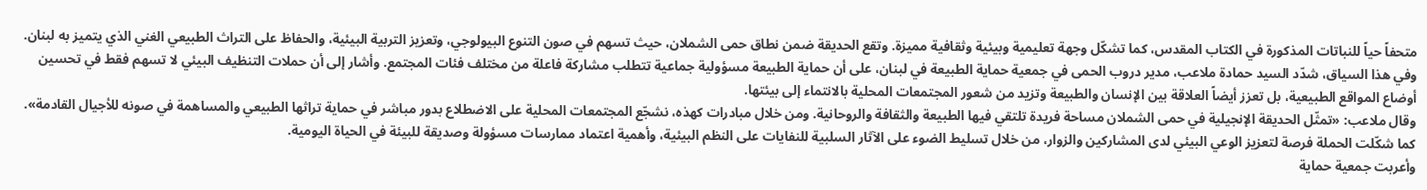متحفاً حياً للنباتات المذكورة في الكتاب المقدس، كما تشكّل وجهة تعليمية وبيئية وثقافية مميزة. وتقع الحديقة ضمن نطاق حمى الشملان، حيث تسهم في صون التنوع البيولوجي، وتعزيز التربية البيئية، والحفاظ على التراث الطبيعي الغني الذي يتميز به لبنان.
وفي هذا السياق، شدّد السيد حمادة ملاعب، مدير دروب الحمى في جمعية حماية الطبيعة في لبنان، على أن حماية الطبيعة مسؤولية جماعية تتطلب مشاركة فاعلة من مختلف فئات المجتمع. وأشار إلى أن حملات التنظيف البيئي لا تسهم فقط في تحسين أوضاع المواقع الطبيعية، بل تعزز أيضاً العلاقة بين الإنسان والطبيعة وتزيد من شعور المجتمعات المحلية بالانتماء إلى بيئتها.
وقال ملاعب: «تمثّل الحديقة الإنجيلية في حمى الشملان مساحة فريدة تلتقي فيها الطبيعة والثقافة والروحانية. ومن خلال مبادرات كهذه، نشجّع المجتمعات المحلية على الاضطلاع بدور مباشر في حماية تراثها الطبيعي والمساهمة في صونه للأجيال القادمة».
كما شكّلت الحملة فرصة لتعزيز الوعي البيئي لدى المشاركين والزوار، من خلال تسليط الضوء على الآثار السلبية للنفايات على النظم البيئية، وأهمية اعتماد ممارسات مسؤولة وصديقة للبيئة في الحياة اليومية.
وأعربت جمعية حماية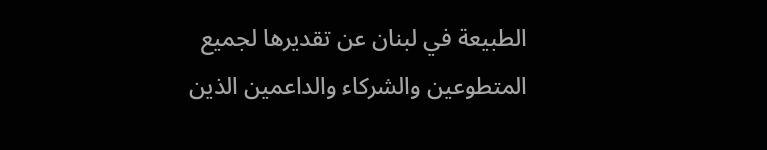الطبيعة في لبنان عن تقديرها لجميع المتطوعين والشركاء والداعمين الذين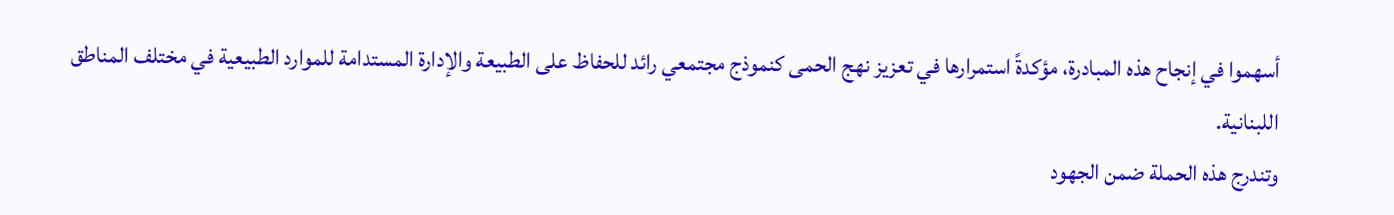أسهموا في إنجاح هذه المبادرة، مؤكدةً استمرارها في تعزيز نهج الحمى كنموذج مجتمعي رائد للحفاظ على الطبيعة والإدارة المستدامة للموارد الطبيعية في مختلف المناطق اللبنانية.
وتندرج هذه الحملة ضمن الجهود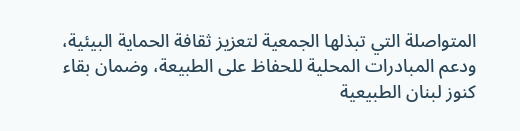المتواصلة التي تبذلها الجمعية لتعزيز ثقافة الحماية البيئية، ودعم المبادرات المحلية للحفاظ على الطبيعة، وضمان بقاء كنوز لبنان الطبيعية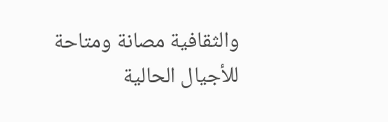والثقافية مصانة ومتاحة للأجيال الحالية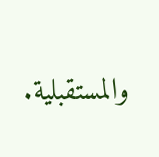والمستقبلية.